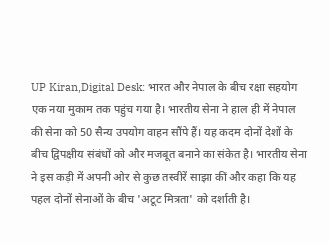UP Kiran,Digital Desk: भारत और नेपाल के बीच रक्षा सहयोग एक नया मुकाम तक पहुंच गया है। भारतीय सेना ने हाल ही में नेपाल की सेना को 50 सैन्य उपयोग वाहन सौंपे हैं। यह कदम दोनों देशों के बीच द्विपक्षीय संबंधों को और मजबूत बनाने का संकेत है। भारतीय सेना ने इस कड़ी में अपनी ओर से कुछ तस्वीरें साझा कीं और कहा कि यह पहल दोनों सेनाओं के बीच 'अटूट मित्रता' को दर्शाती है।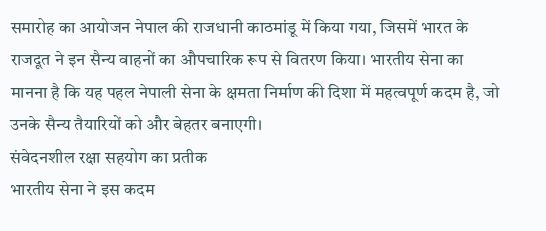समारोह का आयोजन नेपाल की राजधानी काठमांडू में किया गया, जिसमें भारत के राजदूत ने इन सैन्य वाहनों का औपचारिक रूप से वितरण किया। भारतीय सेना का मानना है कि यह पहल नेपाली सेना के क्षमता निर्माण की दिशा में महत्वपूर्ण कदम है, जो उनके सैन्य तैयारियों को और बेहतर बनाएगी।
संवेदनशील रक्षा सहयोग का प्रतीक
भारतीय सेना ने इस कदम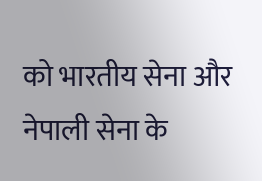को भारतीय सेना और नेपाली सेना के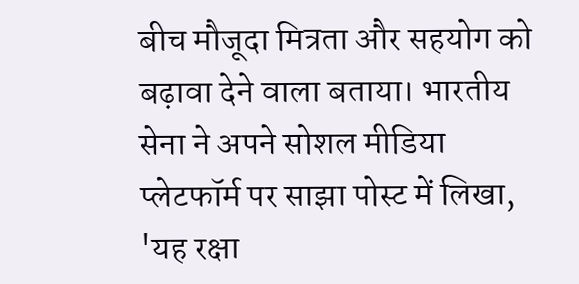बीच मौजूदा मित्रता और सहयोग को बढ़ावा देने वाला बताया। भारतीय सेना ने अपने सोशल मीडिया प्लेटफॉर्म पर साझा पोस्ट में लिखा, 'यह रक्षा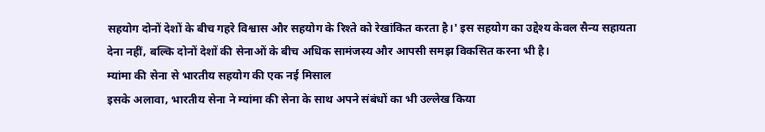सहयोग दोनों देशों के बीच गहरे विश्वास और सहयोग के रिश्ते को रेखांकित करता है।' इस सहयोग का उद्देश्य केवल सैन्य सहायता देना नहीं, बल्कि दोनों देशों की सेनाओं के बीच अधिक सामंजस्य और आपसी समझ विकसित करना भी है।
म्यांमा की सेना से भारतीय सहयोग की एक नई मिसाल
इसके अलावा, भारतीय सेना ने म्यांमा की सेना के साथ अपने संबंधों का भी उल्लेख किया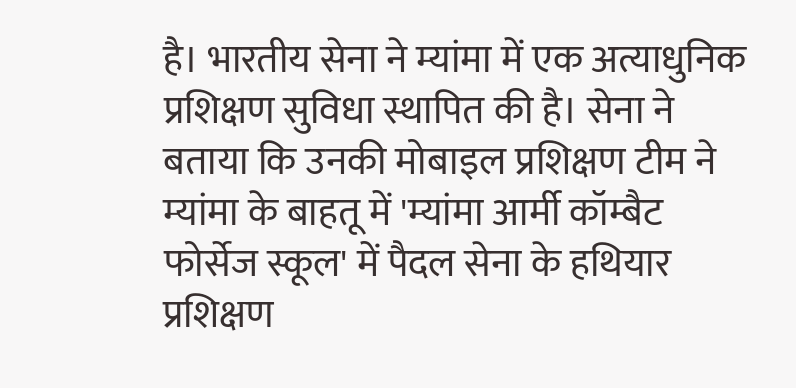है। भारतीय सेना ने म्यांमा में एक अत्याधुनिक प्रशिक्षण सुविधा स्थापित की है। सेना ने बताया कि उनकी मोबाइल प्रशिक्षण टीम ने म्यांमा के बाहतू में 'म्यांमा आर्मी कॉम्बैट फोर्सेज स्कूल' में पैदल सेना के हथियार प्रशिक्षण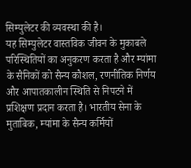सिम्युलेटर की व्यवस्था की है।
यह सिम्युलेटर वास्तविक जीवन के मुकाबले परिस्थितियों का अनुकरण करता है और म्यांमा के सैनिकों को सैन्य कौशल, रणनीतिक निर्णय और आपातकालीन स्थिति से निपटने में प्रशिक्षण प्रदान करता है। भारतीय सेना के मुताबिक, म्यांमा के सैन्य कर्मियों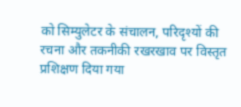को सिम्युलेटर के संचालन, परिदृश्यों की रचना और तकनीकी रखरखाव पर विस्तृत प्रशिक्षण दिया गया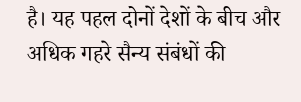है। यह पहल दोनों देशों के बीच और अधिक गहरे सैन्य संबंधों की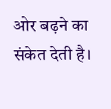ओर बढ़ने का संकेत देती है।